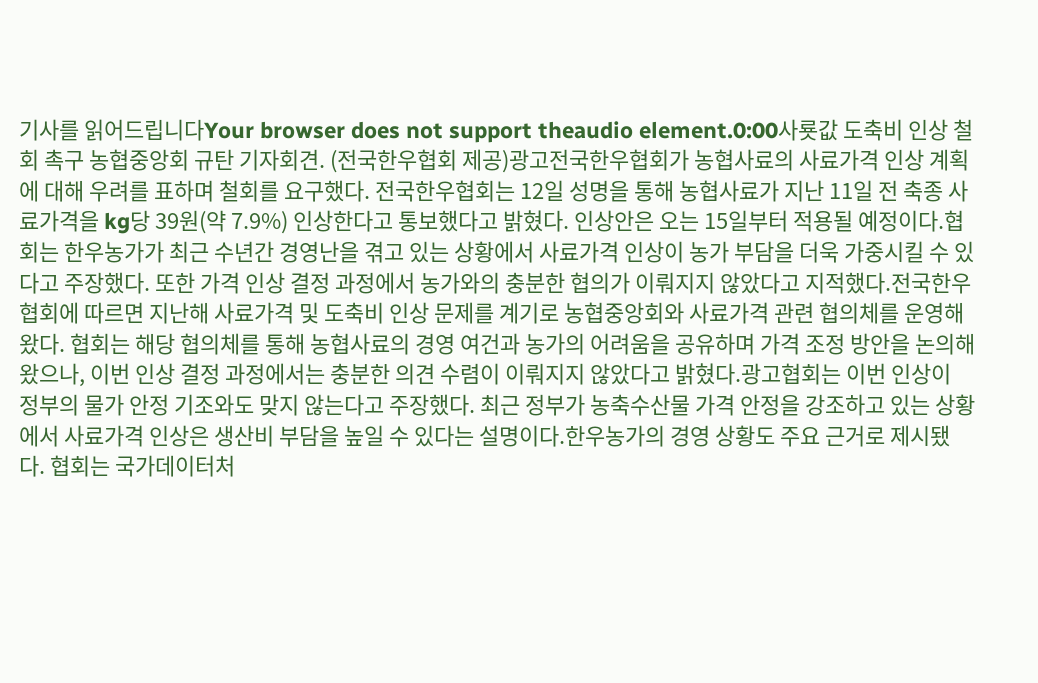기사를 읽어드립니다Your browser does not support theaudio element.0:00사룟값 도축비 인상 철회 촉구 농협중앙회 규탄 기자회견. (전국한우협회 제공)광고전국한우협회가 농협사료의 사료가격 인상 계획에 대해 우려를 표하며 철회를 요구했다. 전국한우협회는 12일 성명을 통해 농협사료가 지난 11일 전 축종 사료가격을 kg당 39원(약 7.9%) 인상한다고 통보했다고 밝혔다. 인상안은 오는 15일부터 적용될 예정이다.협회는 한우농가가 최근 수년간 경영난을 겪고 있는 상황에서 사료가격 인상이 농가 부담을 더욱 가중시킬 수 있다고 주장했다. 또한 가격 인상 결정 과정에서 농가와의 충분한 협의가 이뤄지지 않았다고 지적했다.전국한우협회에 따르면 지난해 사료가격 및 도축비 인상 문제를 계기로 농협중앙회와 사료가격 관련 협의체를 운영해 왔다. 협회는 해당 협의체를 통해 농협사료의 경영 여건과 농가의 어려움을 공유하며 가격 조정 방안을 논의해 왔으나, 이번 인상 결정 과정에서는 충분한 의견 수렴이 이뤄지지 않았다고 밝혔다.광고협회는 이번 인상이 정부의 물가 안정 기조와도 맞지 않는다고 주장했다. 최근 정부가 농축수산물 가격 안정을 강조하고 있는 상황에서 사료가격 인상은 생산비 부담을 높일 수 있다는 설명이다.한우농가의 경영 상황도 주요 근거로 제시됐다. 협회는 국가데이터처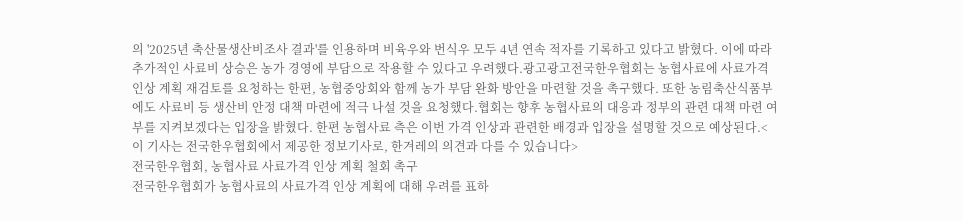의 '2025년 축산물생산비조사 결과'를 인용하며 비육우와 번식우 모두 4년 연속 적자를 기록하고 있다고 밝혔다. 이에 따라 추가적인 사료비 상승은 농가 경영에 부담으로 작용할 수 있다고 우려했다.광고광고전국한우협회는 농협사료에 사료가격 인상 계획 재검토를 요청하는 한편, 농협중앙회와 함께 농가 부담 완화 방안을 마련할 것을 촉구했다. 또한 농림축산식품부에도 사료비 등 생산비 안정 대책 마련에 적극 나설 것을 요청했다.협회는 향후 농협사료의 대응과 정부의 관련 대책 마련 여부를 지켜보겠다는 입장을 밝혔다. 한편 농협사료 측은 이번 가격 인상과 관련한 배경과 입장을 설명할 것으로 예상된다.<이 기사는 전국한우협회에서 제공한 정보기사로, 한겨레의 의견과 다를 수 있습니다>
전국한우협회, 농협사료 사료가격 인상 계획 철회 촉구
전국한우협회가 농협사료의 사료가격 인상 계획에 대해 우려를 표하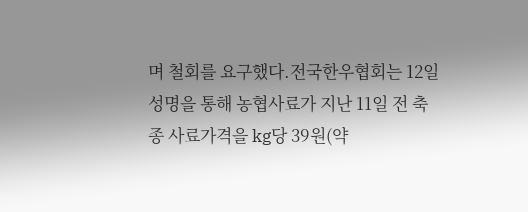며 철회를 요구했다.전국한우협회는 12일 성명을 통해 농협사료가 지난 11일 전 축종 사료가격을 kg당 39원(약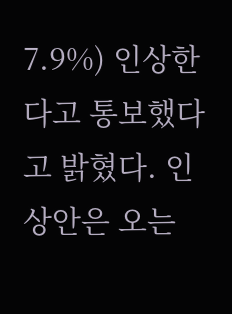7.9%) 인상한다고 통보했다고 밝혔다. 인상안은 오는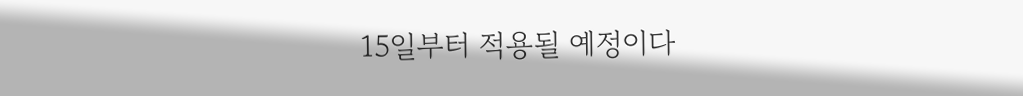15일부터 적용될 예정이다